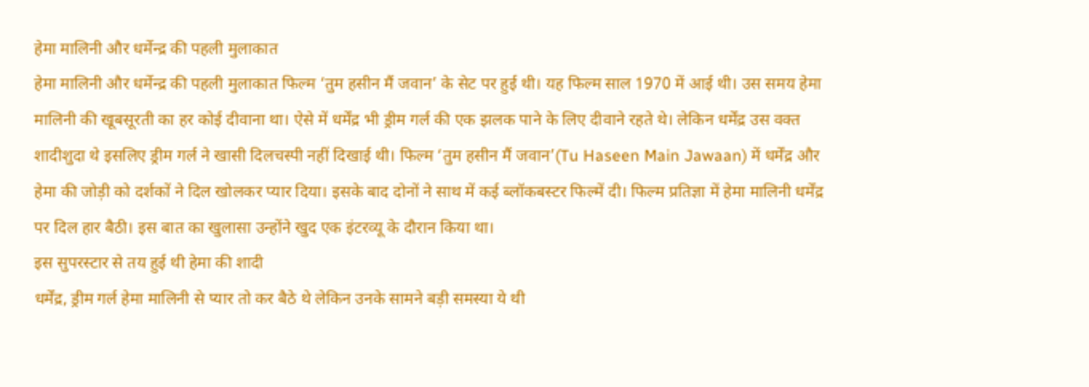हेमा मालिनी और धर्मेन्द्र की पहली मुलाकात
हेमा मालिनी और धर्मेन्द्र की पहली मुलाकात फिल्म ‘तुम हसीन मैं जवान’ के सेट पर हुई थी। यह फिल्म साल 1970 में आई थी। उस समय हेमा मालिनी की खूबसूरती का हर कोई दीवाना था। ऐसे में धर्मेंद्र भी ड्रीम गर्ल की एक झलक पाने के लिए दीवाने रहते थे। लेकिन धर्मेंद्र उस वक्त शादीशुदा थे इसलिए ड्रीम गर्ल ने खासी दिलचस्पी नहीं दिखाई थी। फिल्म ‘तुम हसीन मैं जवान’(Tu Haseen Main Jawaan) में धर्मेंद्र और हेमा की जोड़ी को दर्शकों ने दिल खोलकर प्यार दिया। इसके बाद दोनों ने साथ में कई ब्लॉकबस्टर फिल्में दी। फिल्म प्रतिज्ञा में हेमा मालिनी धर्मेंद्र पर दिल हार बैठी। इस बात का खुलासा उन्होंने खुद एक इंटरव्यू के दौरान किया था।
इस सुपरस्टार से तय हुई थी हेमा की शादी
धर्मेंद्र, ड्रीम गर्ल हेमा मालिनी से प्यार तो कर बैठे थे लेकिन उनके सामने बड़ी समस्या ये थी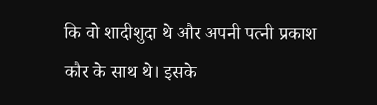कि वो शादीशुदा थे और अपनी पत्नी प्रकाश कौर के साथ थे। इसके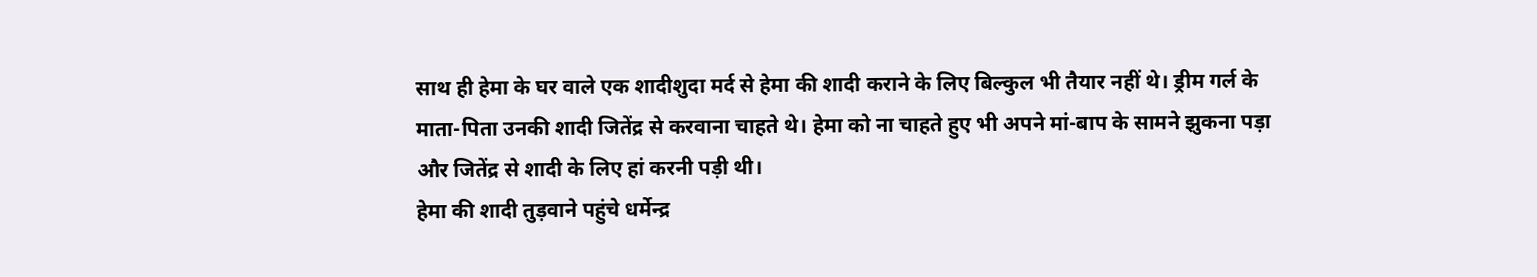साथ ही हेमा के घर वाले एक शादीशुदा मर्द से हेमा की शादी कराने के लिए बिल्कुल भी तैयार नहीं थे। ड्रीम गर्ल के माता-पिता उनकी शादी जितेंद्र से करवाना चाहते थे। हेमा को ना चाहते हुए भी अपने मां-बाप के सामने झुकना पड़ा और जितेंद्र से शादी के लिए हां करनी पड़ी थी।
हेमा की शादी तुड़वाने पहुंचे धर्मेन्द्र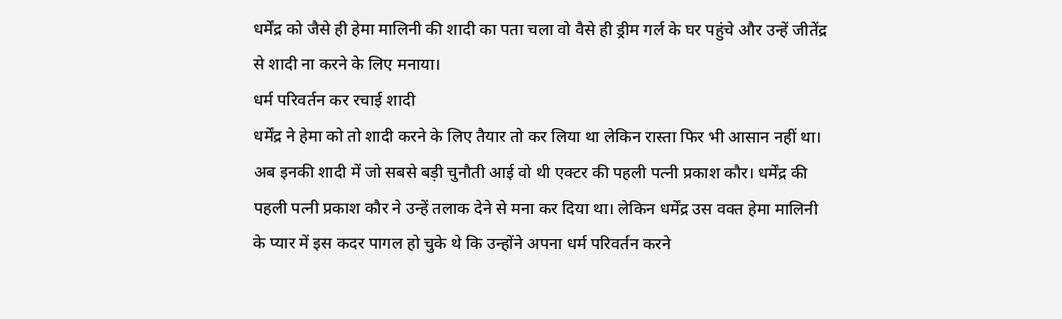धर्मेंद्र को जैसे ही हेमा मालिनी की शादी का पता चला वो वैसे ही ड्रीम गर्ल के घर पहुंचे और उन्हें जीतेंद्र से शादी ना करने के लिए मनाया।
धर्म परिवर्तन कर रचाई शादी
धर्मेंद्र ने हेमा को तो शादी करने के लिए तैयार तो कर लिया था लेकिन रास्ता फिर भी आसान नहीं था। अब इनकी शादी में जो सबसे बड़ी चुनौती आई वो थी एक्टर की पहली पत्नी प्रकाश कौर। धर्मेंद्र की पहली पत्नी प्रकाश कौर ने उन्हें तलाक देने से मना कर दिया था। लेकिन धर्मेंद्र उस वक्त हेमा मालिनी के प्यार में इस कदर पागल हो चुके थे कि उन्होंने अपना धर्म परिवर्तन करने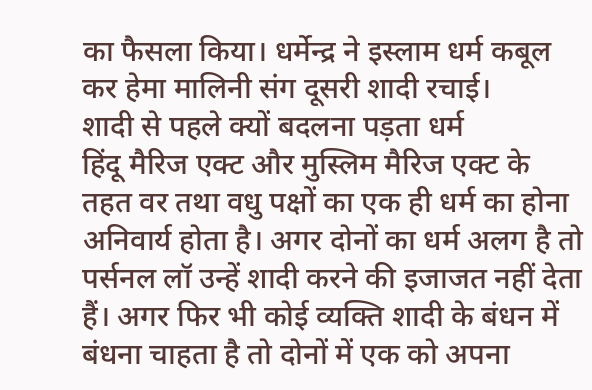का फैसला किया। धर्मेन्द्र ने इस्लाम धर्म कबूल कर हेमा मालिनी संग दूसरी शादी रचाई।
शादी से पहले क्यों बदलना पड़ता धर्म
हिंदू मैरिज एक्ट और मुस्लिम मैरिज एक्ट के तहत वर तथा वधु पक्षों का एक ही धर्म का होना अनिवार्य होता है। अगर दोनों का धर्म अलग है तो पर्सनल लॉ उन्हें शादी करने की इजाजत नहीं देता हैं। अगर फिर भी कोई व्यक्ति शादी के बंधन में बंधना चाहता है तो दोनों में एक को अपना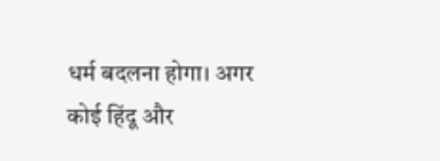धर्म बदलना होगा। अगर कोई हिंदू और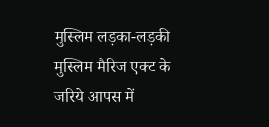मुस्लिम लड़का-लड़की मुस्लिम मैरिज एक्ट के जरिये आपस में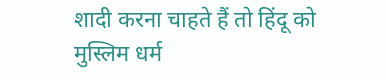शादी करना चाहते हैं तो हिंदू को मुस्लिम धर्म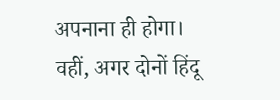अपनाना ही होगा। वहीं, अगर दोनों हिंदू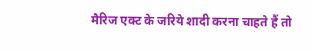मैरिज एक्ट के जरिये शादी करना चाहते हैं तो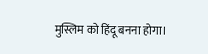मुस्लिम को हिंदू बनना होगा।